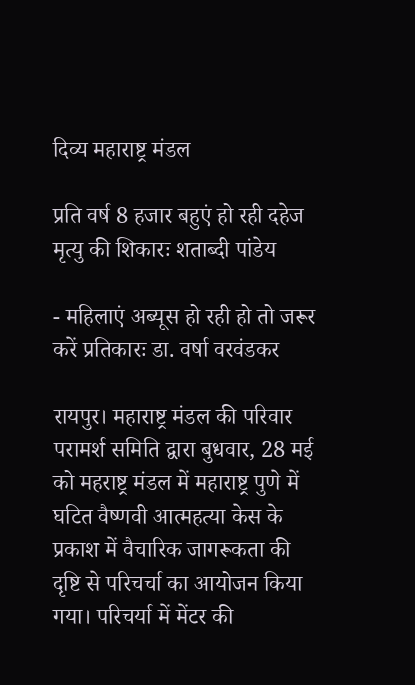दिव्य महाराष्ट्र मंडल

प्रति वर्ष 8 हजार बहुएं हो रही दहेज मृत्यु की शिकारः शताब्दी पांडेय

- महिलाएं अब्यूस हो रही हो तो जरूर करें प्रतिकारः डा. वर्षा वरवंडकर

रायपुर। महाराष्ट्र मंडल की परिवार परामर्श समिति द्वारा बुधवार, 28 मई  को महराष्ट्र मंडल में महाराष्ट्र पुणे में घटित वैष्णवी आत्महत्या केस के प्रकाश में वैचारिक जागरूकता की दृष्टि से परिचर्चा का आयोजन किया गया। परिचर्या में मेंटर की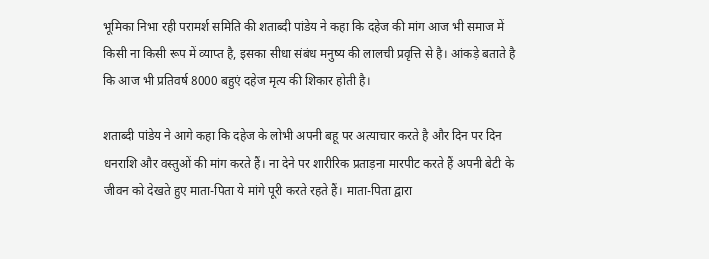भूमिका निभा रही परामर्श समिति की शताब्दी पांडेय ने कहा कि दहेज की मांग आज भी समाज में किसी ना किसी रूप में व्याप्त है, इसका सीधा संबंध मनुष्य की लालची प्रवृत्ति से है। आंकड़े बताते है कि आज भी प्रतिवर्ष 8000 बहुएं दहेज मृत्य की शिकार होती है।

शताब्दी पांडेय ने आगे कहा कि दहेज के लोभी अपनी बहू पर अत्याचार करते है और दिन पर दिन धनराशि और वस्तुओं की मांग करते हैं। ना देने पर शारीरिक प्रताड़ना मारपीट करते हैं अपनी बेटी के जीवन को देखते हुए माता-पिता ये मांगे पूरी करते रहते हैं। माता-पिता द्वारा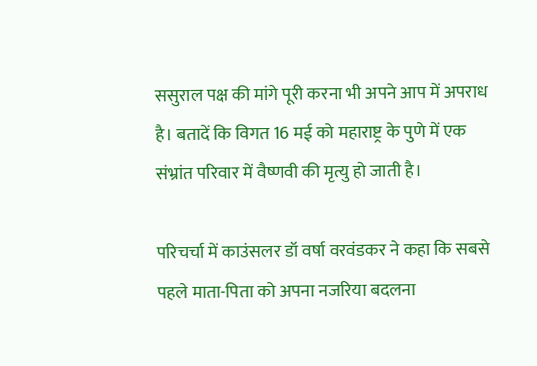ससुराल पक्ष की मांगे पूरी करना भी अपने आप में अपराध है। बतादें कि विगत 16 मई को महाराष्ट्र के पुणे में एक संभ्रांत परिवार में वैष्णवी की मृत्यु हो जाती है।

परिचर्चा में काउंसलर डॉ वर्षा वरवंडकर ने कहा कि सबसे पहले माता-पिता को अपना नजरिया बदलना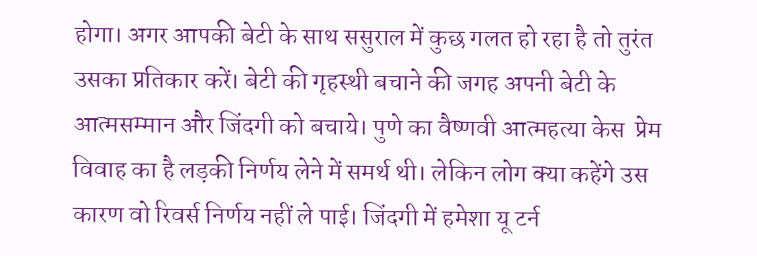होगा। अगर आपकी बेटी के साथ ससुराल में कुछ गलत हो रहा है तो तुरंत उसका प्रतिकार करें। बेटी की गृहस्थी बचाने की जगह अपनी बेटी के आत्मसम्मान और जिंदगी को बचाये। पुणे का वैष्णवी आत्महत्या केस  प्रेम विवाह का है लड़की निर्णय लेने में समर्थ थी। लेकिन लोग क्या कहेंगे उस कारण वो रिवर्स निर्णय नहीं ले पाई। जिंदगी में हमेशा यू टर्न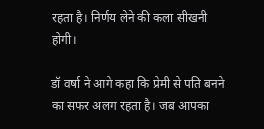रहता है। निर्णय लेने की कला सीखनी होगी।

डॉ वर्षा ने आगे कहा कि प्रेमी से पति बनने का सफर अलग रहता है। जब आपका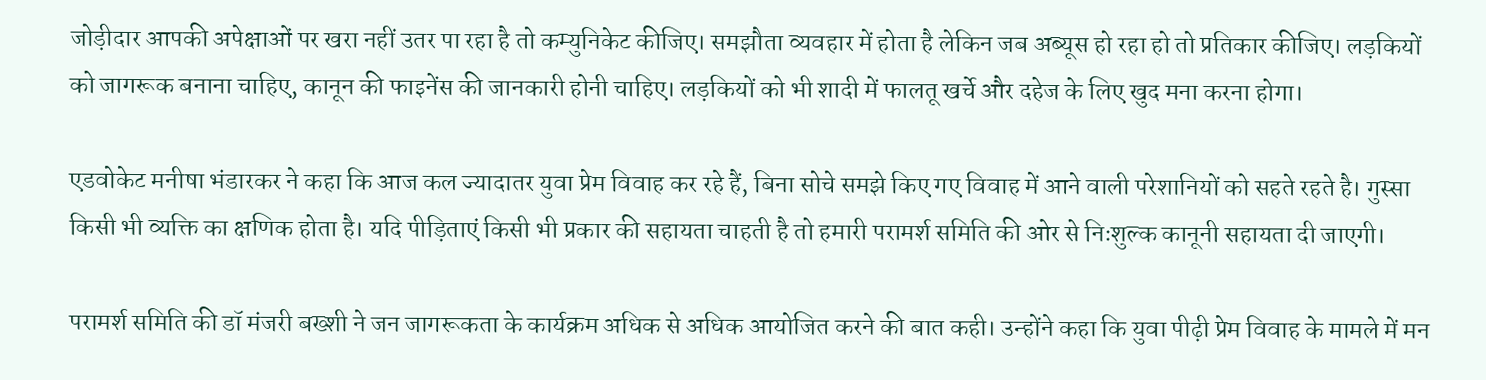जोड़ीदार आपकी अपेक्षाओं पर खरा नहीं उतर पा रहा है तो कम्युनिकेट कीजिए। समझौता व्यवहार में होता है लेकिन जब अब्यूस हो रहा हो तो प्रतिकार कीजिए। लड़कियों को जागरूक बनाना चाहिए, कानून की फाइनेंस की जानकारी होनी चाहिए। लड़कियों को भी शादी में फालतू खर्चे और दहेज के लिए खुद मना करना होगा।

एडवोकेट मनीषा भंडारकर ने कहा कि आज कल ज्यादातर युवा प्रेम विवाह कर रहे हैं, बिना सोचे समझे किए गए विवाह में आने वाली परेशानियों को सहते रहते है। गुस्सा किसी भी व्यक्ति का क्षणिक होता है। यदि पीड़िताएं किसी भी प्रकार की सहायता चाहती है तो हमारी परामर्श समिति की ओर से निःशुल्क कानूनी सहायता दी जाएगी।

परामर्श समिति की डॉ मंजरी बख्शी ने जन जागरूकता के कार्यक्रम अधिक से अधिक आयोजित करने की बात कही। उन्होंने कहा कि युवा पीढ़ी प्रेम विवाह के मामले में मन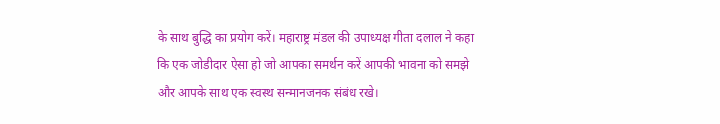के साथ बुद्धि का प्रयोग करें। महाराष्ट्र मंडल की उपाध्यक्ष गीता दलाल ने कहा कि एक जोडीदार ऐसा हो जो आपका समर्थन करें आपकी भावना को समझे और आपके साथ एक स्वस्थ सन्मानजनक संबंध रखे।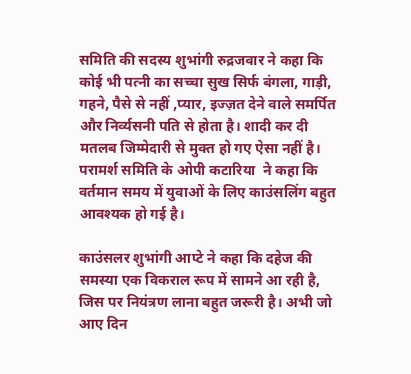समिति की सदस्य शुभांगी रुद्रजवार ने कहा कि कोई भी पत्नी का सच्चा सुख सिर्फ बंगला, गाड़ी, गहने, पैसे से नहीं ,प्यार, इज्ज़त देने वाले समर्पित और निर्व्यसनी पति से होता है। शादी कर दी मतलब जिम्मेदारी से मुक्त हो गए ऐसा नहीं है। परामर्श समिति के ओपी कटारिया  ने कहा कि वर्तमान समय में युवाओं के लिए काउंसलिंग बहुत आवश्यक हो गई है।

काउंसलर शुभांगी आप्टे ने कहा कि दहेज की समस्या एक विकराल रूप में सामने आ रही है, जिस पर नियंत्रण लाना बहुत जरूरी है। अभी जो आए दिन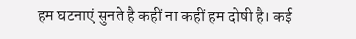हम घटनाएं सुनते है कहीं ना कहीं हम दोषी है। कई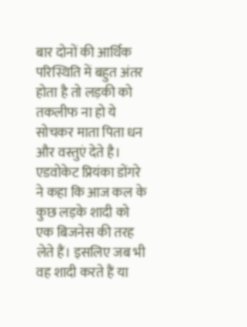बार दोनों की आर्थिक परिस्थिति में बहुत अंतर होता है तो लड़की को तकलीफ ना हो ये सोचकर माता पिता धन और वस्तुएं देते है। एडवोकेट प्रियंका डोंगरे ने कहा कि आज कल के कुछ लड़के शादी को एक बिजनेस की तरह लेते हैं। इसलिए जब भी वह शादी करते हैं या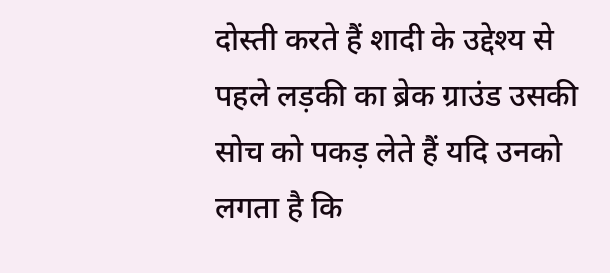दोस्ती करते हैं शादी के उद्देश्य से पहले लड़की का ब्रेक ग्राउंड उसकी सोच को पकड़ लेते हैं यदि उनको लगता है कि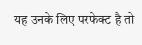यह उनके लिए परफेक्ट है तो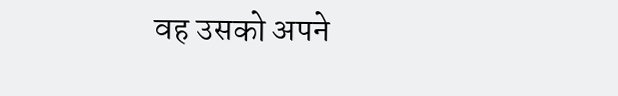वह उसको अपने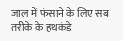जाल में फंसाने के लिए सब तरीके के हथकंडे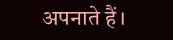अपनाते हैं।